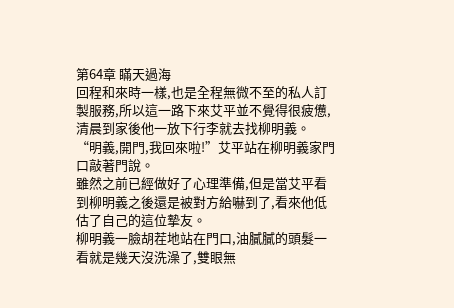第64章 瞞天過海
回程和來時一樣,也是全程無微不至的私人訂製服務,所以這一路下來艾平並不覺得很疲憊,清晨到家後他一放下行李就去找柳明義。
“明義,開門,我回來啦!”艾平站在柳明義家門口敲著門說。
雖然之前已經做好了心理準備,但是當艾平看到柳明義之後還是被對方給嚇到了,看來他低估了自己的這位摯友。
柳明義一臉胡茬地站在門口,油膩膩的頭髮一看就是幾天沒洗澡了,雙眼無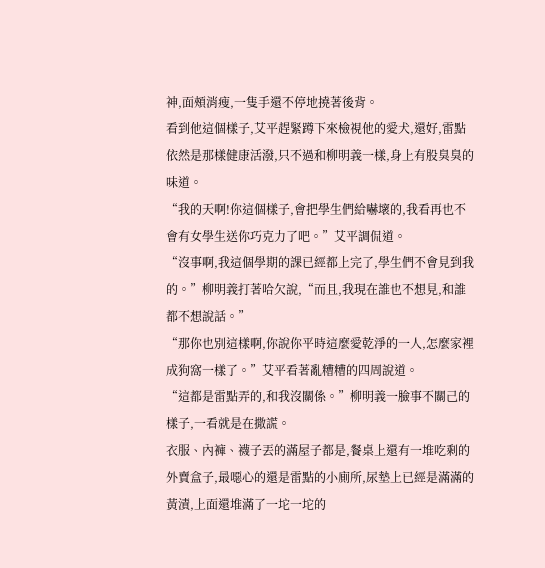神,面頰消瘦,一隻手還不停地撓著後背。
看到他這個樣子,艾平趕緊蹲下來檢視他的愛犬,還好,雷點依然是那樣健康活潑,只不過和柳明義一樣,身上有股臭臭的味道。
“我的天啊!你這個樣子,會把學生們給嚇壞的,我看再也不會有女學生送你巧克力了吧。”艾平調侃道。
“沒事啊,我這個學期的課已經都上完了,學生們不會見到我的。”柳明義打著哈欠說,“而且,我現在誰也不想見,和誰都不想說話。”
“那你也別這樣啊,你說你平時這麼愛乾淨的一人,怎麼家裡成狗窩一樣了。”艾平看著亂糟糟的四周說道。
“這都是雷點弄的,和我沒關係。”柳明義一臉事不關己的樣子,一看就是在撒謊。
衣服、內褲、襪子丟的滿屋子都是,餐桌上還有一堆吃剩的外賣盒子,最噁心的還是雷點的小廁所,尿墊上已經是滿滿的黃漬,上面還堆滿了一坨一坨的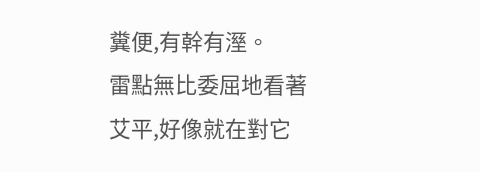糞便,有幹有溼。
雷點無比委屈地看著艾平,好像就在對它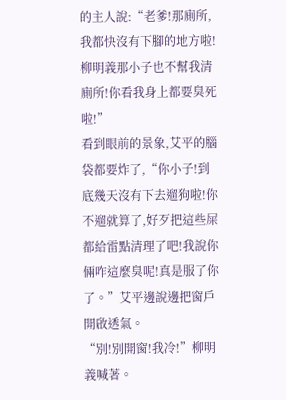的主人說:“老爹!那廁所,我都快沒有下腳的地方啦!柳明義那小子也不幫我清廁所!你看我身上都要臭死啦!”
看到眼前的景象,艾平的腦袋都要炸了,“你小子!到底幾天沒有下去遛狗啦!你不遛就算了,好歹把這些屎都給雷點清理了吧!我說你倆咋這麼臭呢!真是服了你了。”艾平邊說邊把窗戶開啟透氣。
“別!別開窗!我冷!”柳明義喊著。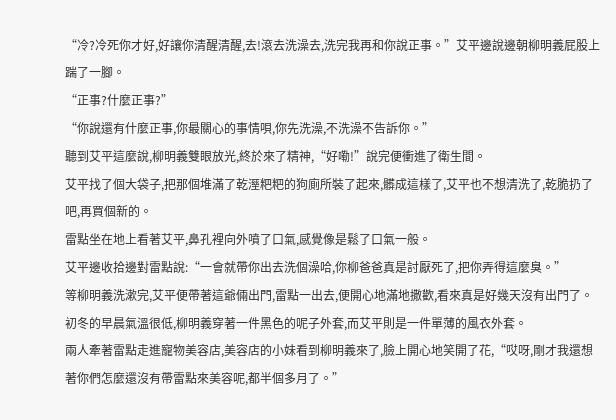“冷?冷死你才好,好讓你清醒清醒,去!滾去洗澡去,洗完我再和你說正事。”艾平邊說邊朝柳明義屁股上踹了一腳。
“正事?什麼正事?”
“你說還有什麼正事,你最關心的事情唄,你先洗澡,不洗澡不告訴你。”
聽到艾平這麼說,柳明義雙眼放光,終於來了精神,“好嘞!”說完便衝進了衛生間。
艾平找了個大袋子,把那個堆滿了乾溼粑粑的狗廁所裝了起來,髒成這樣了,艾平也不想清洗了,乾脆扔了吧,再買個新的。
雷點坐在地上看著艾平,鼻孔裡向外噴了口氣,感覺像是鬆了口氣一般。
艾平邊收拾邊對雷點說:“一會就帶你出去洗個澡哈,你柳爸爸真是討厭死了,把你弄得這麼臭。”
等柳明義洗漱完,艾平便帶著這爺倆出門,雷點一出去,便開心地滿地撒歡,看來真是好幾天沒有出門了。
初冬的早晨氣溫很低,柳明義穿著一件黑色的呢子外套,而艾平則是一件單薄的風衣外套。
兩人牽著雷點走進寵物美容店,美容店的小妹看到柳明義來了,臉上開心地笑開了花,“哎呀,剛才我還想著你們怎麼還沒有帶雷點來美容呢,都半個多月了。”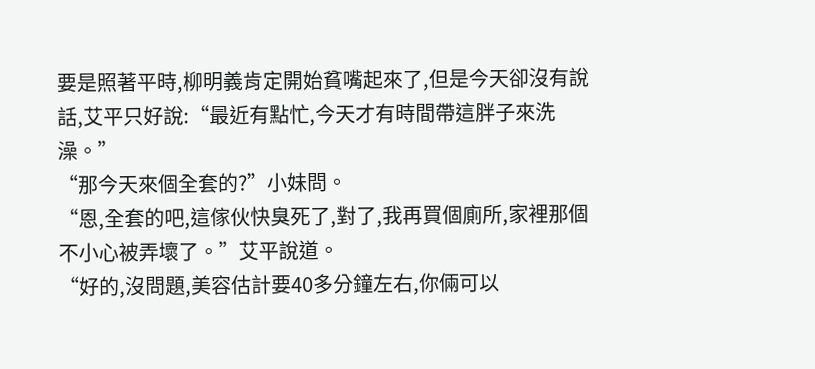要是照著平時,柳明義肯定開始貧嘴起來了,但是今天卻沒有說話,艾平只好說:“最近有點忙,今天才有時間帶這胖子來洗澡。”
“那今天來個全套的?”小妹問。
“恩,全套的吧,這傢伙快臭死了,對了,我再買個廁所,家裡那個不小心被弄壞了。”艾平說道。
“好的,沒問題,美容估計要40多分鐘左右,你倆可以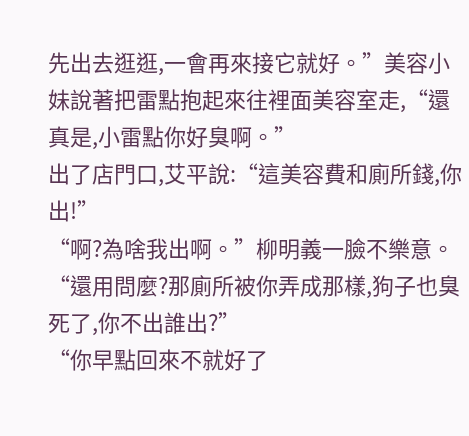先出去逛逛,一會再來接它就好。”美容小妹說著把雷點抱起來往裡面美容室走,“還真是,小雷點你好臭啊。”
出了店門口,艾平說:“這美容費和廁所錢,你出!”
“啊?為啥我出啊。”柳明義一臉不樂意。
“還用問麼?那廁所被你弄成那樣,狗子也臭死了,你不出誰出?”
“你早點回來不就好了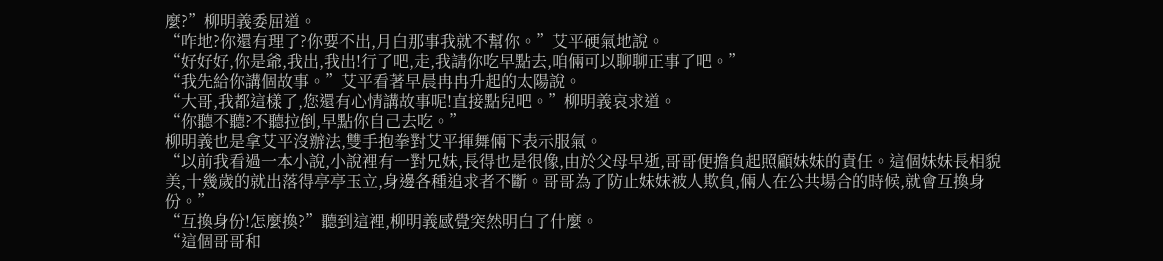麼?”柳明義委屈道。
“咋地?你還有理了?你要不出,月白那事我就不幫你。”艾平硬氣地說。
“好好好,你是爺,我出,我出!行了吧,走,我請你吃早點去,咱倆可以聊聊正事了吧。”
“我先給你講個故事。”艾平看著早晨冉冉升起的太陽說。
“大哥,我都這樣了,您還有心情講故事呢!直接點兒吧。”柳明義哀求道。
“你聽不聽?不聽拉倒,早點你自己去吃。”
柳明義也是拿艾平沒辦法,雙手抱拳對艾平揮舞倆下表示服氣。
“以前我看過一本小說,小說裡有一對兄妹,長得也是很像,由於父母早逝,哥哥便擔負起照顧妹妹的責任。這個妹妹長相貌美,十幾歲的就出落得亭亭玉立,身邊各種追求者不斷。哥哥為了防止妹妹被人欺負,倆人在公共場合的時候,就會互換身份。”
“互換身份!怎麼換?”聽到這裡,柳明義感覺突然明白了什麼。
“這個哥哥和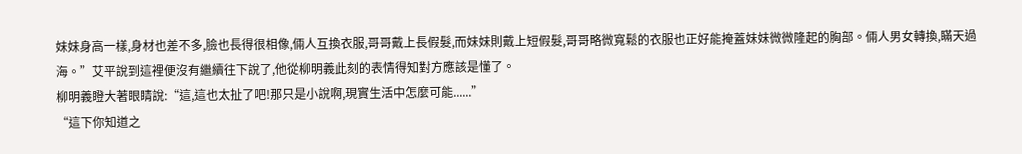妹妹身高一樣,身材也差不多,臉也長得很相像,倆人互換衣服,哥哥戴上長假髮,而妹妹則戴上短假髮,哥哥略微寬鬆的衣服也正好能掩蓋妹妹微微隆起的胸部。倆人男女轉換,瞞天過海。”艾平說到這裡便沒有繼續往下說了,他從柳明義此刻的表情得知對方應該是懂了。
柳明義瞪大著眼睛說:“這,這也太扯了吧!那只是小說啊,現實生活中怎麼可能......”
“這下你知道之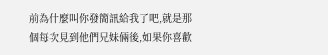前為什麼叫你發簡訊給我了吧,就是那個每次見到他們兄妹倆後,如果你喜歡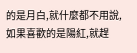的是月白,就什麼都不用說,如果喜歡的是陽紅,就趕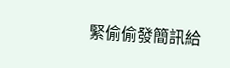緊偷偷發簡訊給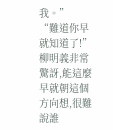我。”
“難道你早就知道了!”柳明義非常驚訝,能這麼早就朝這個方向想,很難說誰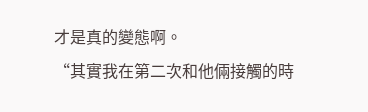才是真的變態啊。
“其實我在第二次和他倆接觸的時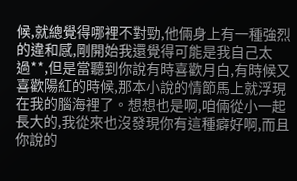候,就總覺得哪裡不對勁,他倆身上有一種強烈的違和感,剛開始我還覺得可能是我自己太過**,但是當聽到你說有時喜歡月白,有時候又喜歡陽紅的時候,那本小說的情節馬上就浮現在我的腦海裡了。想想也是啊,咱倆從小一起長大的,我從來也沒發現你有這種癖好啊,而且你說的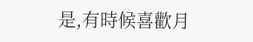是,有時候喜歡月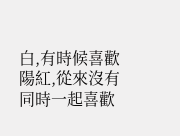白,有時候喜歡陽紅,從來沒有同時一起喜歡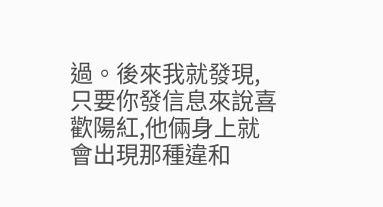過。後來我就發現,只要你發信息來說喜歡陽紅,他倆身上就會出現那種違和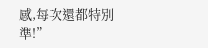感,每次還都特別準!”